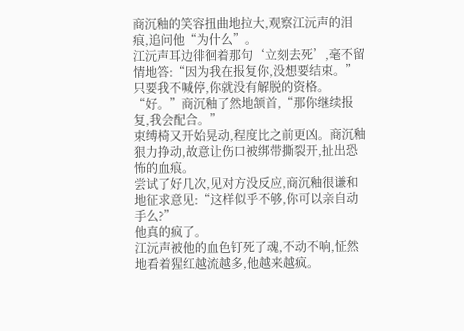商沉釉的笑容扭曲地拉大,观察江沅声的泪痕,追问他“为什么”。
江沅声耳边徘徊着那句‘立刻去死’,毫不留情地答:“因为我在报复你,没想要结束。”
只要我不喊停,你就没有解脱的资格。
“好。”商沉釉了然地颔首,“那你继续报复,我会配合。”
束缚椅又开始晃动,程度比之前更凶。商沉釉狠力挣动,故意让伤口被绑带撕裂开,扯出恐怖的血痕。
尝试了好几次,见对方没反应,商沉釉很谦和地征求意见:“这样似乎不够,你可以亲自动手么?”
他真的疯了。
江沅声被他的血色钉死了魂,不动不响,怔然地看着猩红越流越多,他越来越疯。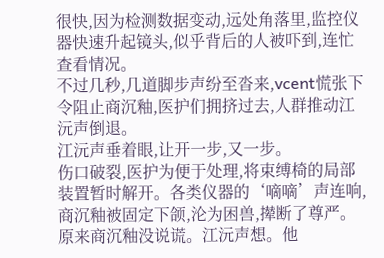很快,因为检测数据变动,远处角落里,监控仪器快速升起镜头,似乎背后的人被吓到,连忙查看情况。
不过几秒,几道脚步声纷至沓来,vcent慌张下令阻止商沉釉,医护们拥挤过去,人群推动江沅声倒退。
江沅声垂着眼,让开一步,又一步。
伤口破裂,医护为便于处理,将束缚椅的局部装置暂时解开。各类仪器的‘嘀嘀’声连响,商沉釉被固定下颌,沦为困兽,撵断了尊严。
原来商沉釉没说谎。江沅声想。他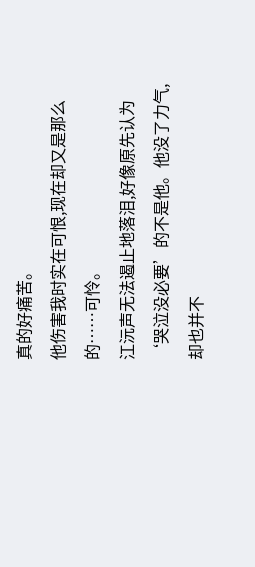真的好痛苦。
他伤害我时实在可恨,现在却又是那么的……可怜。
江沅声无法遏止地落泪,好像原先认为‘哭泣没必要’的不是他。他没了力气,却也并不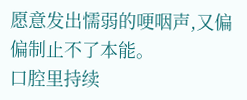愿意发出懦弱的哽咽声,又偏偏制止不了本能。
口腔里持续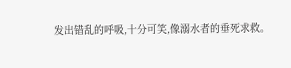发出错乱的呼吸,十分可笑,像溺水者的垂死求救。